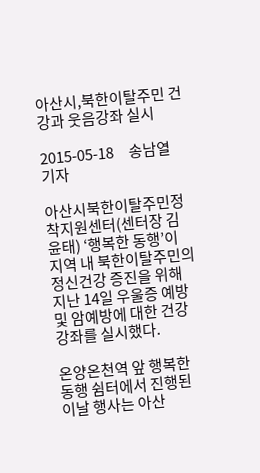아산시,북한이탈주민 건강과 웃음강좌 실시

2015-05-18     송남열 기자

아산시북한이탈주민정착지원센터(센터장 김윤태) ‘행복한 동행’이 지역 내 북한이탈주민의 정신건강 증진을 위해 지난 14일 우울증 예방 및 암예방에 대한 건강강좌를 실시했다.

온양온천역 앞 행복한 동행 쉼터에서 진행된 이날 행사는 아산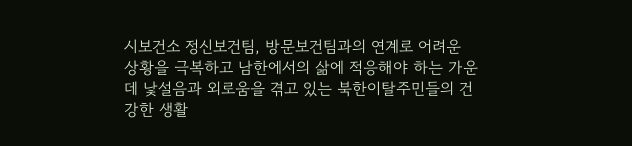시보건소 정신보건팀, 방문보건팀과의 연계로 어려운 상황을 극복하고 남한에서의 삶에 적응해야 하는 가운데 낯설음과 외로움을 겪고 있는 북한이탈주민들의 건강한 생활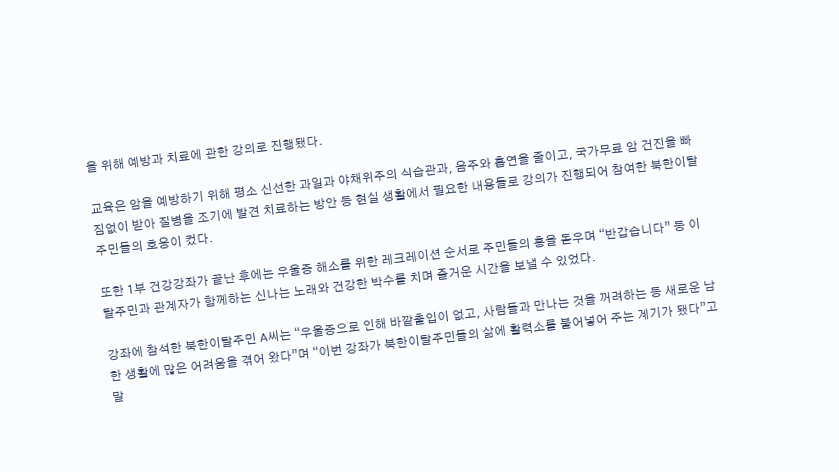을 위해 예방과 치료에 관한 강의로 진행됐다.

교육은 암을 예방하기 위해 평소 신선한 과일과 야채위주의 식습관과, 음주와 흡연을 줄이고, 국가무료 암 건진을 빠짐없이 받아 질병을 조기에 발견 치료하는 방안 등 현실 생활에서 필요한 내용들로 강의가 진행되어 참여한 북한이탈주민들의 호응이 컸다.

또한 1부 건강강좌가 끝난 후에는 우울증 해소를 위한 레크레이션 순서로 주민들의 흥을 돋우며 “반갑습니다” 등 이탈주민과 관계자가 함께하는 신나는 노래와 건강한 박수를 치며 즐거운 시간을 보낼 수 있었다.

강좌에 참석한 북한이탈주민 A씨는 “우울증으로 인해 바깥출입이 없고, 사람들과 만나는 것을 꺼려하는 등 새로운 남한 생활에 많은 어려움을 겪어 왔다”며 “이번 강좌가 북한이탈주민들의 삶에 활력소를 불어넣어 주는 계기가 됐다”고 말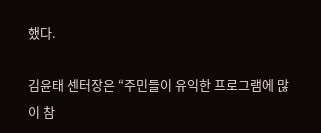했다.

김윤태 센터장은 “주민들이 유익한 프로그램에 많이 참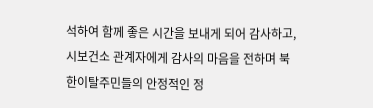석하여 함께 좋은 시간을 보내게 되어 감사하고, 시보건소 관계자에게 감사의 마음을 전하며 북한이탈주민들의 안정적인 정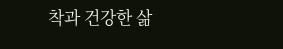착과 건강한 삶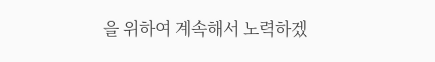을 위하여 계속해서 노력하겠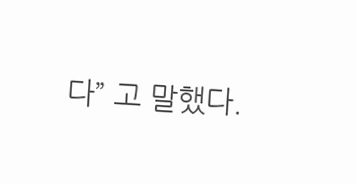다” 고 말했다.